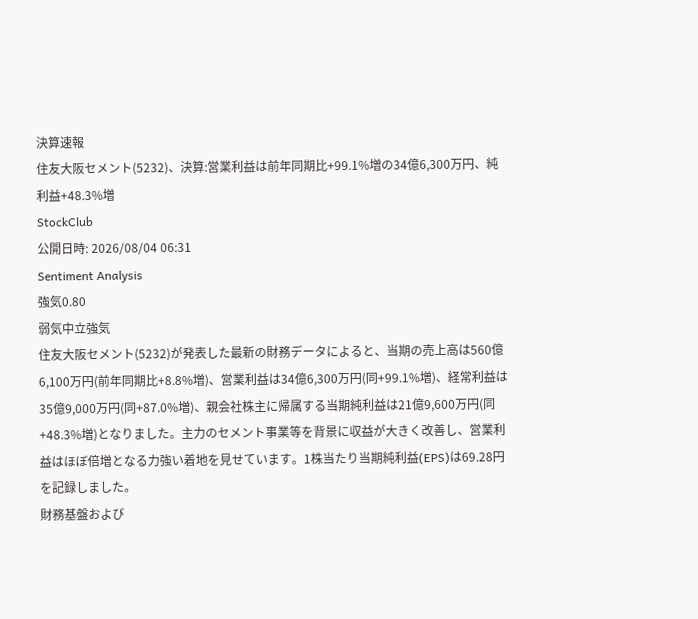決算速報
住友大阪セメント(5232)、決算:営業利益は前年同期比+99.1%増の34億6,300万円、純利益+48.3%増
StockClub
公開日時: 2026/08/04 06:31
Sentiment Analysis
強気0.80
弱気中立強気
住友大阪セメント(5232)が発表した最新の財務データによると、当期の売上高は560億6,100万円(前年同期比+8.8%増)、営業利益は34億6,300万円(同+99.1%増)、経常利益は35億9,000万円(同+87.0%増)、親会社株主に帰属する当期純利益は21億9,600万円(同+48.3%増)となりました。主力のセメント事業等を背景に収益が大きく改善し、営業利益はほぼ倍増となる力強い着地を見せています。1株当たり当期純利益(EPS)は69.28円を記録しました。
財務基盤および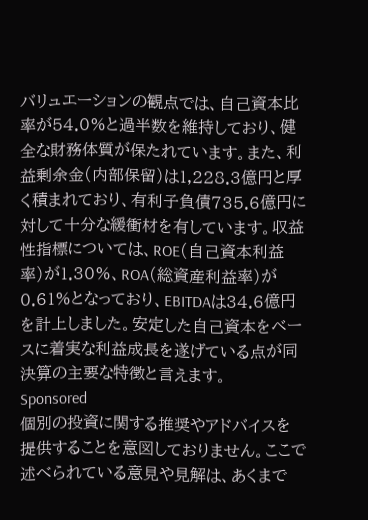バリュエーションの観点では、自己資本比率が54.0%と過半数を維持しており、健全な財務体質が保たれています。また、利益剰余金(内部保留)は1,228.3億円と厚く積まれており、有利子負債735.6億円に対して十分な緩衝材を有しています。収益性指標については、ROE(自己資本利益率)が1.30%、ROA(総資産利益率)が0.61%となっており、EBITDAは34.6億円を計上しました。安定した自己資本をベースに着実な利益成長を遂げている点が同決算の主要な特徴と言えます。
Sponsored
個別の投資に関する推奨やアドバイスを提供することを意図しておりません。ここで述べられている意見や見解は、あくまで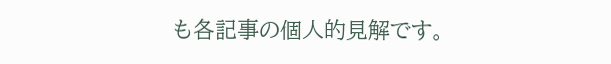も各記事の個人的見解です。